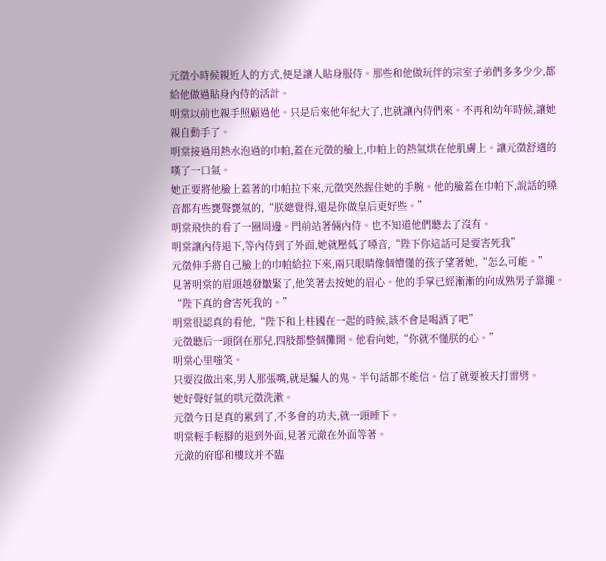元徵小時候親近人的方式,便是讓人貼身服侍。那些和他做玩伴的宗室子弟們多多少少,都給他做過貼身內侍的活計。
明棠以前也親手照顧過他。只是后來他年紀大了,也就讓內侍們來。不再和幼年時候,讓她親自動手了。
明棠接過用熱水泡過的巾帕,蓋在元徵的臉上,巾帕上的熱氣烘在他肌膚上。讓元徵舒適的嘆了一口氣。
她正要將他臉上蓋著的巾帕拉下來,元徵突然握住她的手腕。他的臉蓋在巾帕下,說話的嗓音都有些甕聲甕氣的,“朕總覺得,還是你做皇后更好些。”
明棠飛快的看了一圈周邊。門前站著倆內侍。也不知道他們聽去了沒有。
明棠讓內侍退下,等內侍到了外面,她就壓低了嗓音,“陛下你這話可是要害死我”
元徵伸手將自己臉上的巾帕給拉下來,兩只眼睛像個懵懂的孩子望著她,“怎么可能。”
見著明棠的眉頭越發皺緊了,他笑著去按她的眉心。他的手掌已經漸漸的向成熟男子靠攏。
“陛下真的會害死我的。”
明棠很認真的看他,“陛下和上柱國在一起的時候,該不會是喝酒了吧”
元徵聽后一頭倒在那兒,四肢都整個攤開。他看向她,“你就不懂朕的心。”
明棠心里嗤笑。
只要沒做出來,男人那張嘴,就是騙人的鬼。半句話都不能信。信了就要被天打雷劈。
她好聲好氣的哄元徵洗漱。
元徵今日是真的累到了,不多會的功夫,就一頭睡下。
明棠輕手輕腳的退到外面,見著元澈在外面等著。
元澈的府邸和樓玟并不臨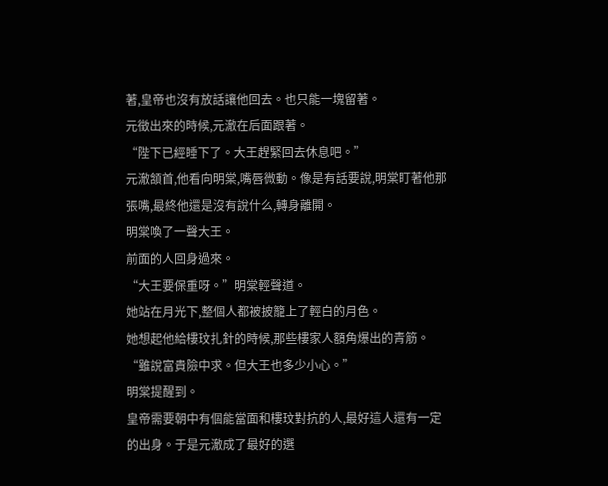著,皇帝也沒有放話讓他回去。也只能一塊留著。
元徵出來的時候,元澈在后面跟著。
“陛下已經睡下了。大王趕緊回去休息吧。”
元澈頷首,他看向明棠,嘴唇微動。像是有話要說,明棠盯著他那張嘴,最終他還是沒有說什么,轉身離開。
明棠喚了一聲大王。
前面的人回身過來。
“大王要保重呀。”明棠輕聲道。
她站在月光下,整個人都被披籠上了輕白的月色。
她想起他給樓玟扎針的時候,那些樓家人額角爆出的青筋。
“雖說富貴險中求。但大王也多少小心。”
明棠提醒到。
皇帝需要朝中有個能當面和樓玟對抗的人,最好這人還有一定的出身。于是元澈成了最好的選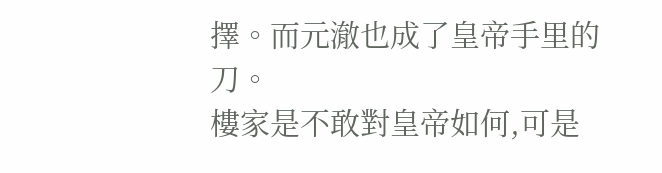擇。而元澈也成了皇帝手里的刀。
樓家是不敢對皇帝如何,可是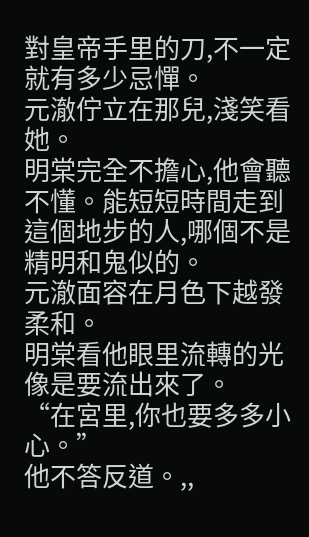對皇帝手里的刀,不一定就有多少忌憚。
元澈佇立在那兒,淺笑看她。
明棠完全不擔心,他會聽不懂。能短短時間走到這個地步的人,哪個不是精明和鬼似的。
元澈面容在月色下越發柔和。
明棠看他眼里流轉的光像是要流出來了。
“在宮里,你也要多多小心。”
他不答反道。,,